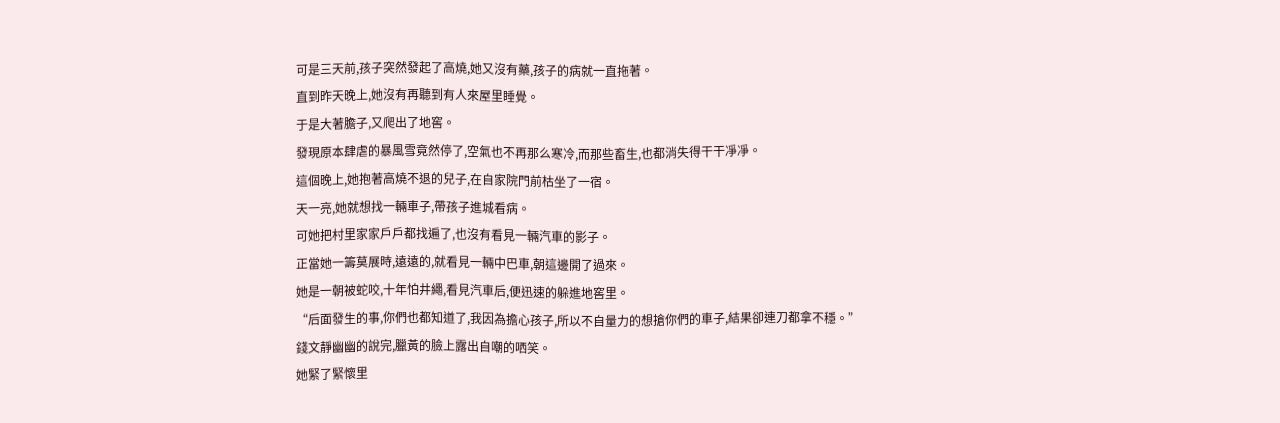可是三天前,孩子突然發起了高燒,她又沒有藥,孩子的病就一直拖著。
直到昨天晚上,她沒有再聽到有人來屋里睡覺。
于是大著膽子,又爬出了地窖。
發現原本肆虐的暴風雪竟然停了,空氣也不再那么寒冷,而那些畜生,也都消失得干干凈凈。
這個晚上,她抱著高燒不退的兒子,在自家院門前枯坐了一宿。
天一亮,她就想找一輛車子,帶孩子進城看病。
可她把村里家家戶戶都找遍了,也沒有看見一輛汽車的影子。
正當她一籌莫展時,遠遠的,就看見一輛中巴車,朝這邊開了過來。
她是一朝被蛇咬,十年怕井繩,看見汽車后,便迅速的躲進地窖里。
“后面發生的事,你們也都知道了,我因為擔心孩子,所以不自量力的想搶你們的車子,結果卻連刀都拿不穩。”
錢文靜幽幽的說完,臘黃的臉上露出自嘲的哂笑。
她緊了緊懷里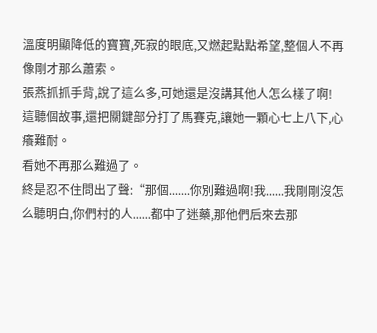溫度明顯降低的寶寶,死寂的眼底,又燃起點點希望,整個人不再像剛才那么蕭索。
張燕抓抓手背,說了這么多,可她還是沒講其他人怎么樣了啊!
這聽個故事,還把關鍵部分打了馬賽克,讓她一顆心七上八下,心癢難耐。
看她不再那么難過了。
終是忍不住問出了聲:“那個.......你別難過啊!我......我剛剛沒怎么聽明白,你們村的人......都中了迷藥,那他們后來去那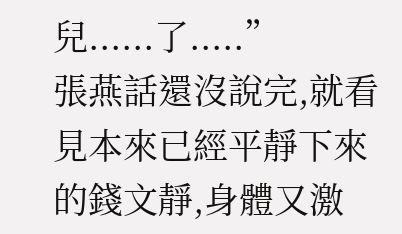兒......了.....”
張燕話還沒說完,就看見本來已經平靜下來的錢文靜,身體又激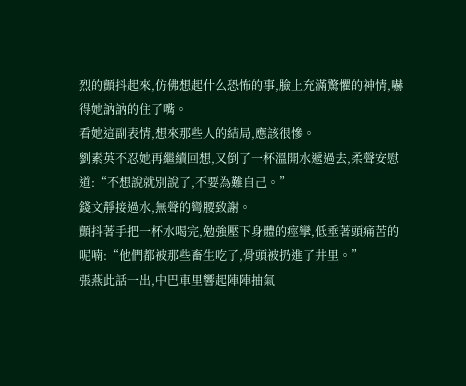烈的顫抖起來,仿佛想起什么恐怖的事,臉上充滿驚懼的神情,嚇得她訥訥的住了嘴。
看她這副表情,想來那些人的結局,應該很慘。
劉素英不忍她再繼續回想,又倒了一杯溫開水遞過去,柔聲安慰道:“不想說就別說了,不要為難自己。”
錢文靜接過水,無聲的彎腰致謝。
顫抖著手把一杯水喝完,勉強壓下身體的痙攣,低垂著頭痛苦的呢喃:“他們都被那些畜生吃了,骨頭被扔進了井里。”
張燕此話一出,中巴車里響起陣陣抽氣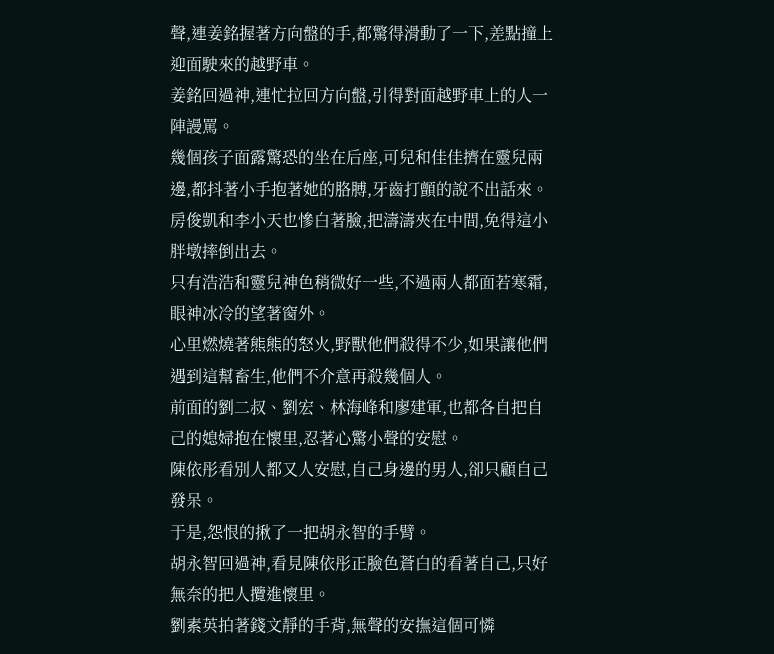聲,連姜銘握著方向盤的手,都驚得滑動了一下,差點撞上迎面駛來的越野車。
姜銘回過神,連忙拉回方向盤,引得對面越野車上的人一陣謾罵。
幾個孩子面露驚恐的坐在后座,可兒和佳佳擠在靈兒兩邊,都抖著小手抱著她的胳膊,牙齒打顫的說不出話來。
房俊凱和李小天也慘白著臉,把濤濤夾在中間,免得這小胖墩摔倒出去。
只有浩浩和靈兒神色稍微好一些,不過兩人都面若寒霜,眼神冰冷的望著窗外。
心里燃燒著熊熊的怒火,野獸他們殺得不少,如果讓他們遇到這幫畜生,他們不介意再殺幾個人。
前面的劉二叔、劉宏、林海峰和廖建軍,也都各自把自己的媳婦抱在懷里,忍著心驚小聲的安慰。
陳依彤看別人都又人安慰,自己身邊的男人,卻只顧自己發呆。
于是,怨恨的揪了一把胡永智的手臂。
胡永智回過神,看見陳依彤正臉色蒼白的看著自己,只好無奈的把人攬進懷里。
劉素英拍著錢文靜的手背,無聲的安撫這個可憐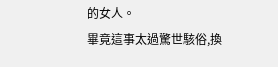的女人。
畢竟這事太過驚世駭俗,換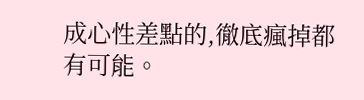成心性差點的,徹底瘋掉都有可能。